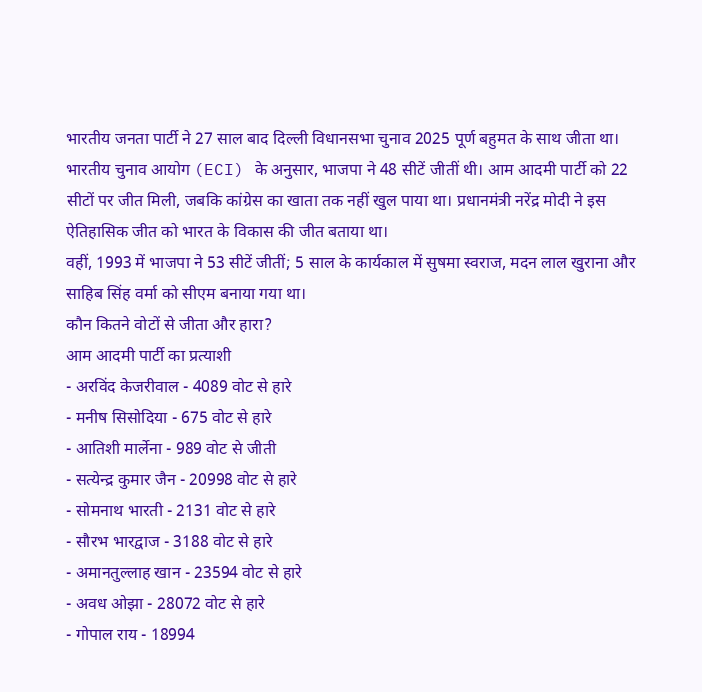भारतीय जनता पार्टी ने 27 साल बाद दिल्ली विधानसभा चुनाव 2025 पूर्ण बहुमत के साथ जीता था। भारतीय चुनाव आयोग (ECI) के अनुसार, भाजपा ने 48 सीटें जीतीं थी। आम आदमी पार्टी को 22 सीटों पर जीत मिली, जबकि कांग्रेस का खाता तक नहीं खुल पाया था। प्रधानमंत्री नरेंद्र मोदी ने इस ऐतिहासिक जीत को भारत के विकास की जीत बताया था।
वहीं, 1993 में भाजपा ने 53 सीटें जीतीं; 5 साल के कार्यकाल में सुषमा स्वराज, मदन लाल खुराना और साहिब सिंह वर्मा को सीएम बनाया गया था।
कौन कितने वोटों से जीता और हारा?
आम आदमी पार्टी का प्रत्याशी
- अरविंद केजरीवाल - 4089 वोट से हारे
- मनीष सिसोदिया - 675 वोट से हारे
- आतिशी मार्लेना - 989 वोट से जीती
- सत्येन्द्र कुमार जैन - 20998 वोट से हारे
- सोमनाथ भारती - 2131 वोट से हारे
- सौरभ भारद्वाज - 3188 वोट से हारे
- अमानतुल्लाह खान - 23594 वोट से हारे
- अवध ओझा - 28072 वोट से हारे
- गोपाल राय - 18994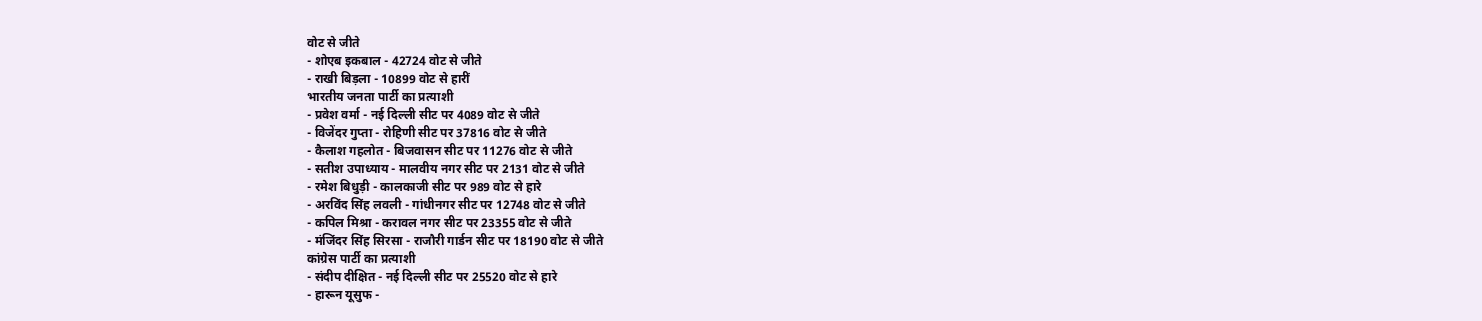वोट से जीते
- शोएब इकबाल - 42724 वोट से जीते
- राखी बिड़ला - 10899 वोट से हारीं
भारतीय जनता पार्टी का प्रत्याशी
- प्रवेश वर्मा - नई दिल्ली सीट पर 4089 वोट से जीते
- विजेंदर गुप्ता - रोहिणी सीट पर 37816 वोट से जीते
- कैलाश गहलोत - बिजवासन सीट पर 11276 वोट से जीते
- सतीश उपाध्याय - मालवीय नगर सीट पर 2131 वोट से जीते
- रमेश बिधुड़ी - कालकाजी सीट पर 989 वोट से हारे
- अरविंद सिंह लवली - गांधीनगर सीट पर 12748 वोट से जीते
- कपिल मिश्रा - करावल नगर सीट पर 23355 वोट से जीते
- मंजिंदर सिंह सिरसा - राजौरी गार्डन सीट पर 18190 वोट से जीते
कांग्रेस पार्टी का प्रत्याशी
- संदीप दीक्षित - नई दिल्ली सीट पर 25520 वोट से हारे
- हारून यूसुफ -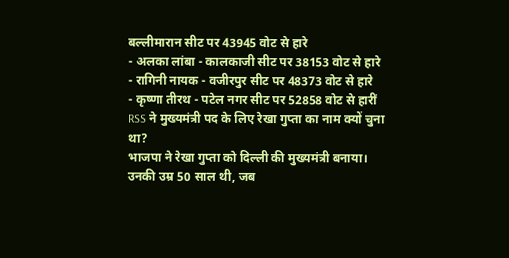बल्लीमारान सीट पर 43945 वोट से हारे
- अलका लांबा - कालकाजी सीट पर 38153 वोट से हारे
- रागिनी नायक - वजीरपुर सीट पर 48373 वोट से हारे
- कृष्णा तीरथ - पटेल नगर सीट पर 52858 वोट से हारीं
RSS ने मुख्यमंत्री पद के लिए रेखा गुप्ता का नाम क्यों चुना था?
भाजपा ने रेखा गुप्ता को दिल्ली की मुख्यमंत्री बनाया। उनकी उम्र 50 साल थी, जब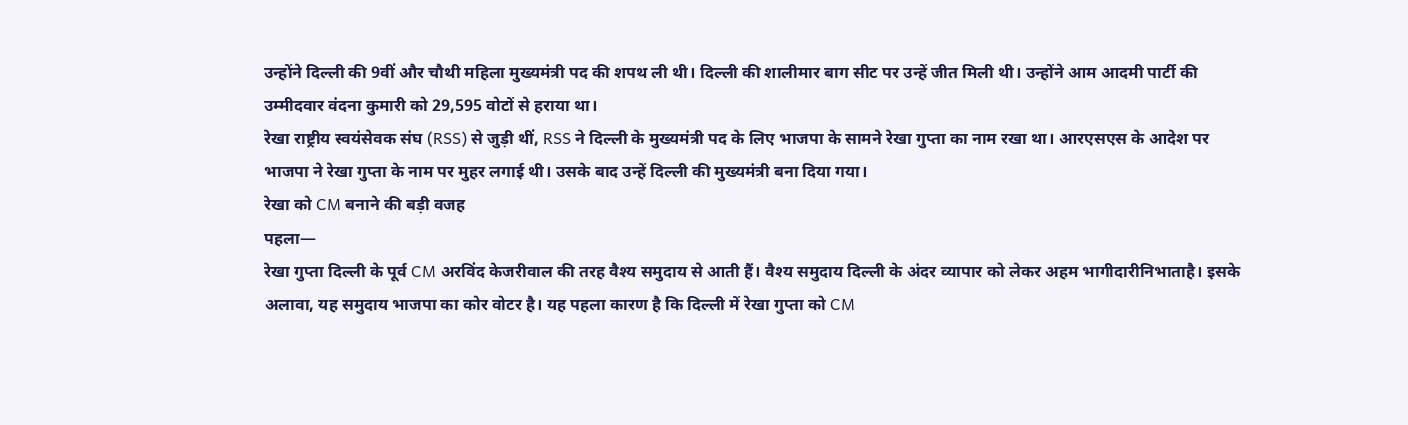उन्होंने दिल्ली की 9वीं और चौथी महिला मुख्यमंत्री पद की शपथ ली थी। दिल्ली की शालीमार बाग सीट पर उन्हें जीत मिली थी। उन्होंने आम आदमी पार्टी की उम्मीदवार वंदना कुमारी को 29,595 वोटों से हराया था।
रेखा राष्ट्रीय स्वयंसेवक संघ (RSS) से जुड़ी थीं, RSS ने दिल्ली के मुख्यमंत्री पद के लिए भाजपा के सामने रेखा गुप्ता का नाम रखा था। आरएसएस के आदेश पर भाजपा ने रेखा गुप्ता के नाम पर मुहर लगाई थी। उसके बाद उन्हें दिल्ली की मुख्यमंत्री बना दिया गया।
रेखा को CM बनाने की बड़ी वजह
पहला—
रेखा गुप्ता दिल्ली के पूर्व CM अरविंद केजरीवाल की तरह वैश्य समुदाय से आती हैं। वैश्य समुदाय दिल्ली के अंदर व्यापार को लेकर अहम भागीदारीनिभाताहै। इसके अलावा, यह समुदाय भाजपा का कोर वोटर है। यह पहला कारण है कि दिल्ली में रेखा गुप्ता को CM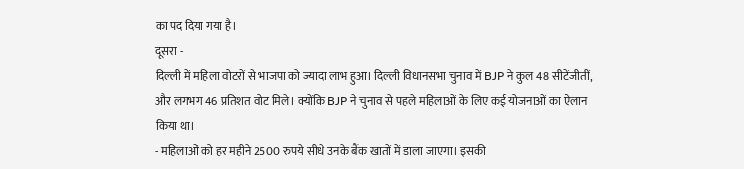का पद दिया गया है।
दूसरा -
दिल्ली में महिला वोटरों से भाजपा को ज्यादा लाभ हुआ। दिल्ली विधानसभा चुनाव में BJP ने कुल 48 सीटेंजीतीं, और लगभग 46 प्रतिशत वोट मिले। क्योंकि BJP ने चुनाव से पहले महिलाओं के लिए कई योजनाओं का ऐलान किया था।
- महिलाओं को हर महीने 2500 रुपये सीधे उनके बैंक खातों में डाला जाएगा। इसकी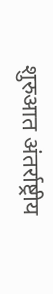शुरुआत अंतर्राष्ट्रीय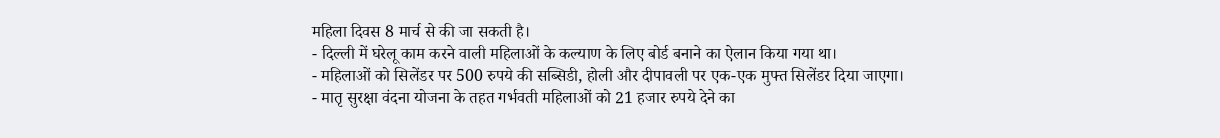महिला दिवस 8 मार्च से की जा सकती है।
- दिल्ली में घरेलू काम करने वाली महिलाओं के कल्याण के लिए बोर्ड बनाने का ऐलान किया गया था।
- महिलाओं को सिलेंडर पर 500 रुपये की सब्सिडी, होली और दीपावली पर एक-एक मुफ्त सिलेंडर दिया जाएगा।
- मातृ सुरक्षा वंदना योजना के तहत गर्भवती महिलाओं को 21 हजार रुपये देने का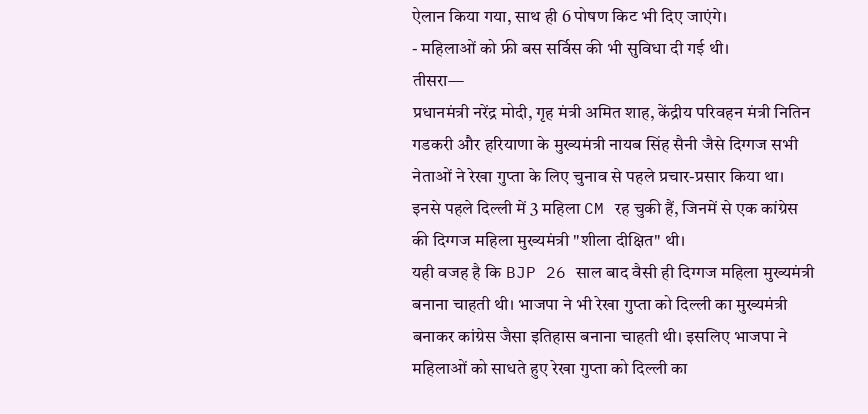ऐलान किया गया, साथ ही 6 पोषण किट भी दिए जाएंगे।
- महिलाओं को फ्री बस सर्विस की भी सुविधा दी गई थी।
तीसरा—
प्रधानमंत्री नरेंद्र मोदी, गृह मंत्री अमित शाह, केंद्रीय परिवहन मंत्री नितिन गडकरी और हरियाणा के मुख्यमंत्री नायब सिंह सैनी जैसे दिग्गज सभी नेताओं ने रेखा गुप्ता के लिए चुनाव से पहले प्रचार-प्रसार किया था। इनसे पहले दिल्ली में 3 महिला CM रह चुकी हैं, जिनमें से एक कांग्रेस की दिग्गज महिला मुख्यमंत्री "शीला दीक्षित" थी।
यही वजह है कि BJP 26 साल बाद वैसी ही दिग्गज महिला मुख्यमंत्री बनाना चाहती थी। भाजपा ने भी रेखा गुप्ता को दिल्ली का मुख्यमंत्री बनाकर कांग्रेस जैसा इतिहास बनाना चाहती थी। इसलिए भाजपा ने महिलाओं को साधते हुए रेखा गुप्ता को दिल्ली का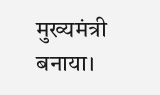मुख्यमंत्री बनाया।